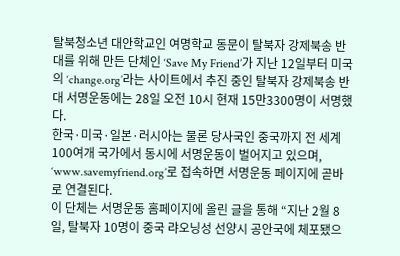탈북청소년 대안학교인 여명학교 동문이 탈북자 강제북송 반대를 위해 만든 단체인 ‘Save My Friend’가 지난 12일부터 미국의 ‘change.org’라는 사이트에서 추진 중인 탈북자 강제북송 반대 서명운동에는 28일 오전 10시 현재 15만3300명이 서명했다.
한국·미국·일본·러시아는 물론 당사국인 중국까지 전 세계 100여개 국가에서 동시에 서명운동이 벌어지고 있으며, ‘www.savemyfriend.org’로 접속하면 서명운동 페이지에 곧바로 연결된다.
이 단체는 서명운동 홈페이지에 올린 글을 통해 “지난 2월 8일, 탈북자 10명이 중국 랴오닝성 선양시 공안국에 체포됐으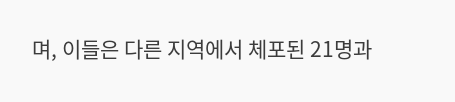며, 이들은 다른 지역에서 체포된 21명과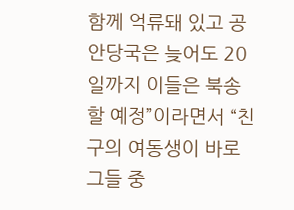함께 억류돼 있고 공안당국은 늦어도 20일까지 이들은 북송할 예정”이라면서 “친구의 여동생이 바로 그들 중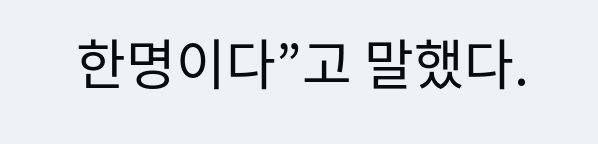한명이다”고 말했다.